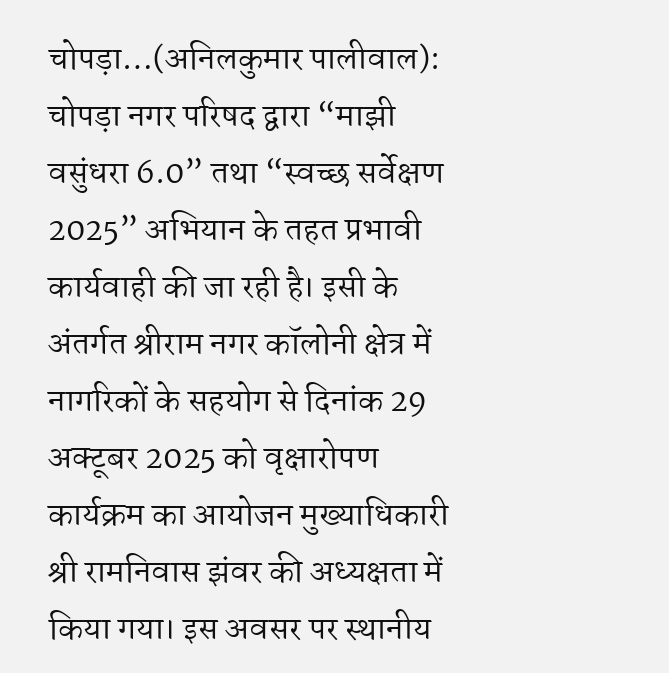चोपड़ा…(अनिलकुमार पालीवाल): चोपड़ा नगर परिषद द्वारा “माझी वसुंधरा 6.0” तथा “स्वच्छ सर्वेक्षण 2025” अभियान के तहत प्रभावी कार्यवाही की जा रही है। इसी के अंतर्गत श्रीराम नगर कॉलोनी क्षेत्र में नागरिकों के सहयोग से दिनांक 29 अक्टूबर 2025 को वृक्षारोपण कार्यक्रम का आयोजन मुख्याधिकारी श्री रामनिवास झंवर की अध्यक्षता में किया गया। इस अवसर पर स्थानीय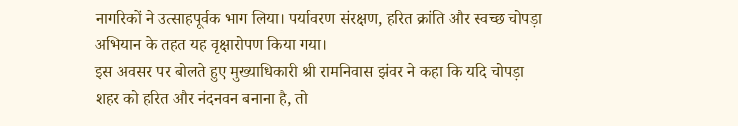नागरिकों ने उत्साहपूर्वक भाग लिया। पर्यावरण संरक्षण, हरित क्रांति और स्वच्छ चोपड़ा अभियान के तहत यह वृक्षारोपण किया गया।
इस अवसर पर बोलते हुए मुख्याधिकारी श्री रामनिवास झंवर ने कहा कि यदि चोपड़ा शहर को हरित और नंदनवन बनाना है, तो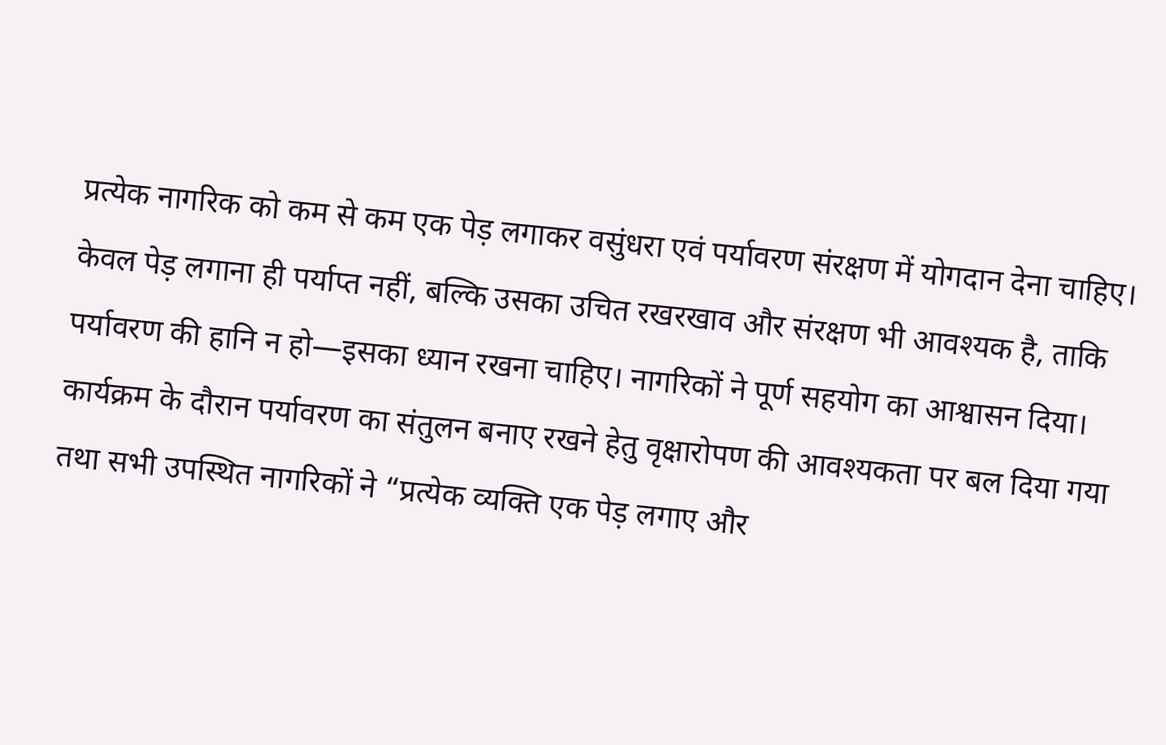प्रत्येक नागरिक को कम से कम एक पेड़ लगाकर वसुंधरा एवं पर्यावरण संरक्षण में योगदान देना चाहिए। केवल पेड़ लगाना ही पर्याप्त नहीं, बल्कि उसका उचित रखरखाव और संरक्षण भी आवश्यक है, ताकि पर्यावरण की हानि न हो—इसका ध्यान रखना चाहिए। नागरिकों ने पूर्ण सहयोग का आश्वासन दिया।
कार्यक्रम के दौरान पर्यावरण का संतुलन बनाए रखने हेतु वृक्षारोपण की आवश्यकता पर बल दिया गया तथा सभी उपस्थित नागरिकों ने “प्रत्येक व्यक्ति एक पेड़ लगाए और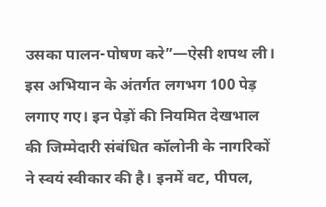उसका पालन-पोषण करे”—ऐसी शपथ ली। इस अभियान के अंतर्गत लगभग 100 पेड़ लगाए गए। इन पेड़ों की नियमित देखभाल की जिम्मेदारी संबंधित कॉलोनी के नागरिकों ने स्वयं स्वीकार की है। इनमें वट, पीपल,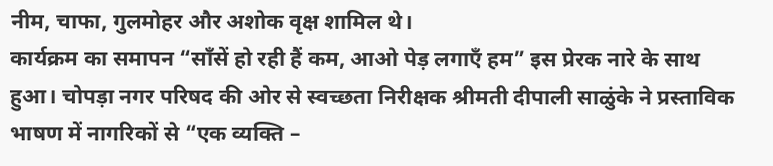नीम, चाफा, गुलमोहर और अशोक वृक्ष शामिल थे।
कार्यक्रम का समापन “साँसें हो रही हैं कम, आओ पेड़ लगाएँ हम” इस प्रेरक नारे के साथ हुआ। चोपड़ा नगर परिषद की ओर से स्वच्छता निरीक्षक श्रीमती दीपाली साळुंके ने प्रस्ताविक भाषण में नागरिकों से “एक व्यक्ति –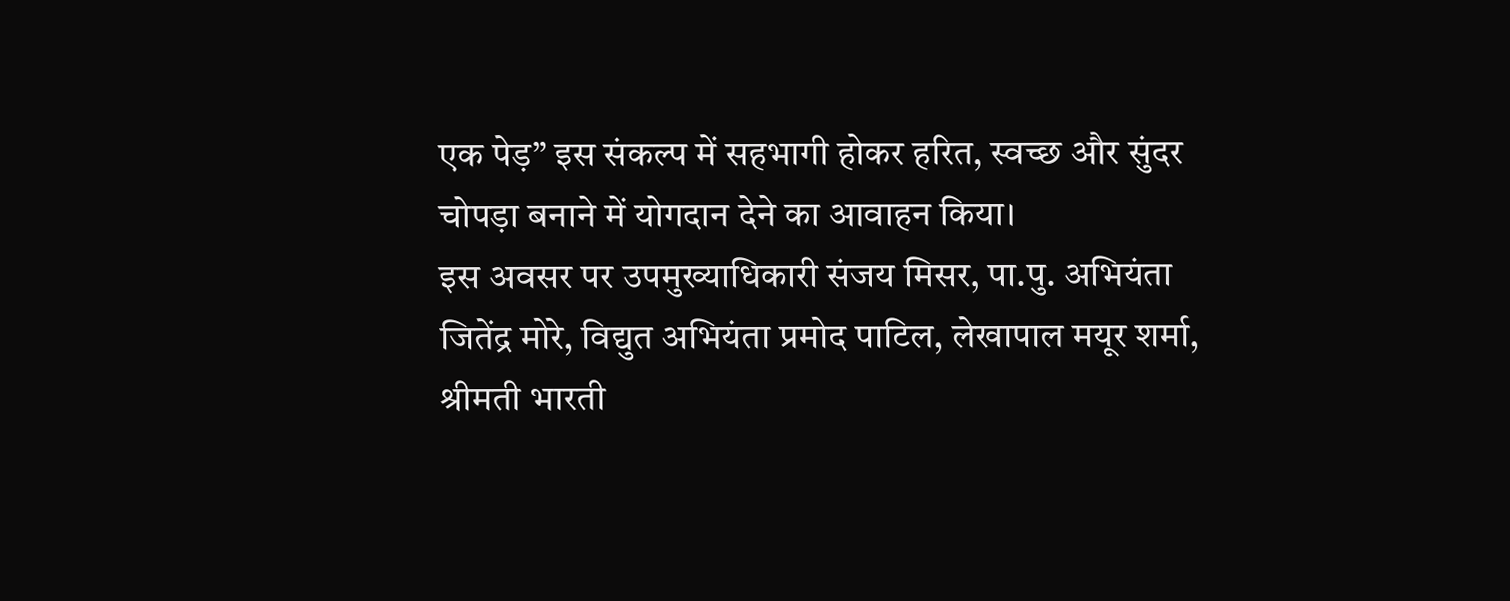एक पेड़” इस संकल्प में सहभागी होकर हरित, स्वच्छ और सुंदर चोपड़ा बनाने में योगदान देने का आवाहन किया।
इस अवसर पर उपमुख्याधिकारी संजय मिसर, पा.पु. अभियंता जितेंद्र मोरे, विद्युत अभियंता प्रमोद पाटिल, लेखापाल मयूर शर्मा, श्रीमती भारती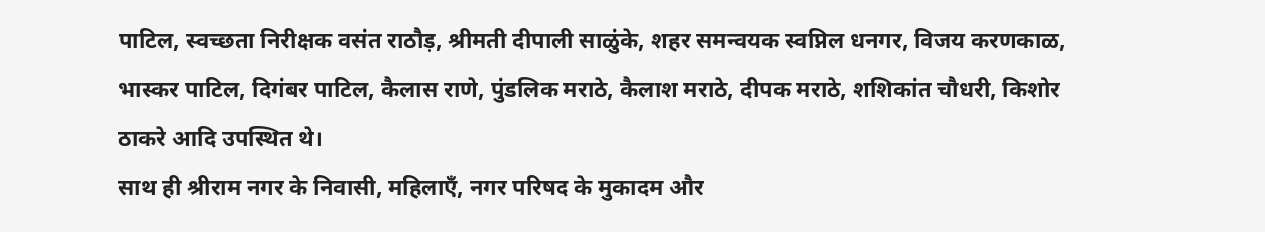पाटिल, स्वच्छता निरीक्षक वसंत राठौड़, श्रीमती दीपाली साळुंके, शहर समन्वयक स्वप्निल धनगर, विजय करणकाळ, भास्कर पाटिल, दिगंबर पाटिल, कैलास राणे, पुंडलिक मराठे, कैलाश मराठे, दीपक मराठे, शशिकांत चौधरी, किशोर ठाकरे आदि उपस्थित थे।
साथ ही श्रीराम नगर के निवासी, महिलाएँ, नगर परिषद के मुकादम और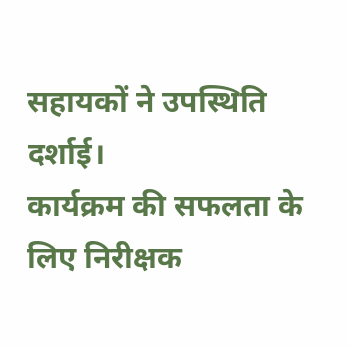सहायकों ने उपस्थिति दर्शाई।
कार्यक्रम की सफलता के लिए निरीक्षक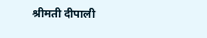श्रीमती दीपाली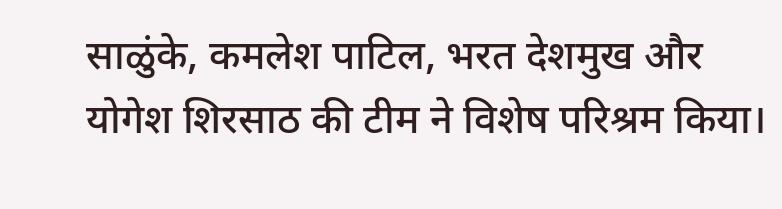साळुंके, कमलेश पाटिल, भरत देशमुख और योगेश शिरसाठ की टीम ने विशेष परिश्रम किया।